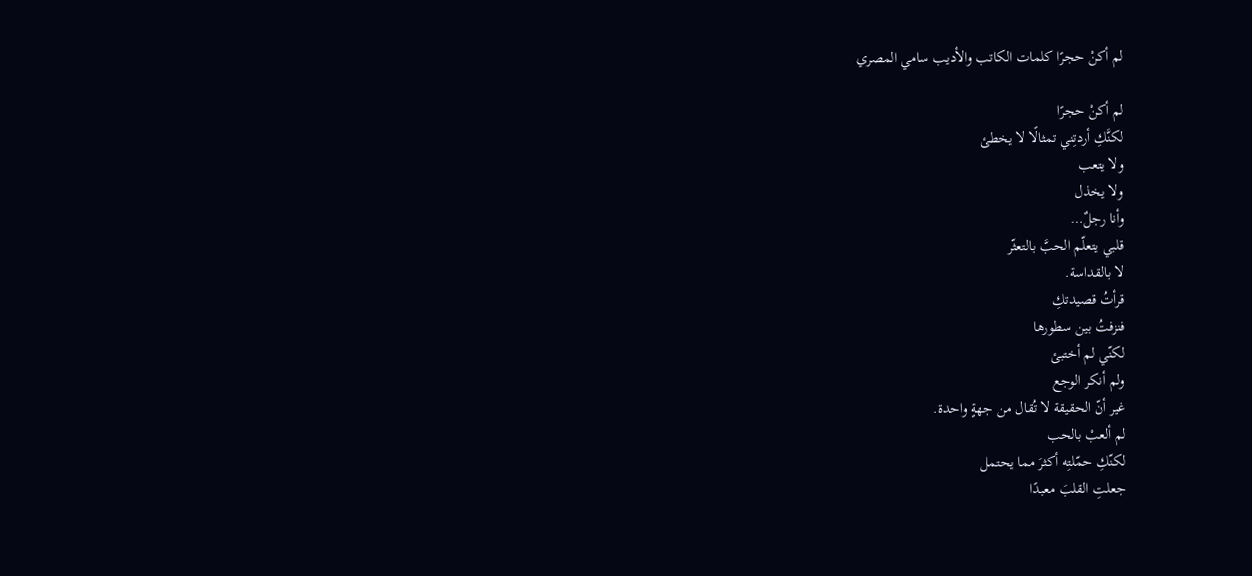لم أكنْ حجرًا كلمات الكاتب والأديب سامي المصري

لم أكنْ حجرًا
لكنَّكِ أردتِني تمثالًا لا يخطئ
ولا يتعب
ولا يخذل
وأنا رجلٌ…
قلبي يتعلّم الحبَّ بالتعثّر
لا بالقداسة.
قرأتُ قصيدتكِ
فنزفتُ بين سطورها
لكنّي لم أختبئ
ولم أنكر الوجع
غير أنّ الحقيقة لا تُقال من جهةٍ واحدة.
لم ألعبْ بالحب
لكنّكِ حمّلتِه أكثرَ مما يحتمل
جعلتِ القلبَ معبدًا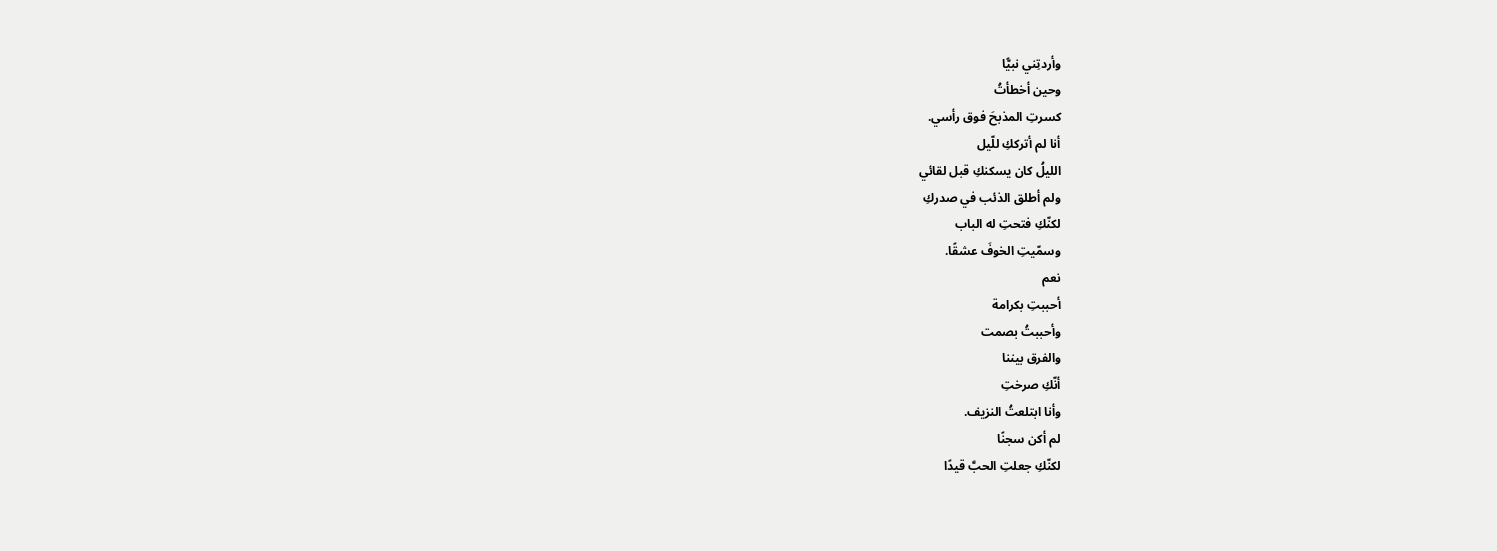وأردتِني نبيًّا
وحين أخطأتُ
كسرتِ المذبحَ فوق رأسي.
أنا لم أترككِ للّيل
الليلُ كان يسكنكِ قبل لقائي
ولم أطلق الذئب في صدركِ
لكنّكِ فتحتِ له الباب
وسمّيتِ الخوفَ عشقًا.
نعم
أحببتِ بكرامة
وأحببتُ بصمت
والفرق بيننا
أنّكِ صرختِ
وأنا ابتلعتُ النزيف.
لم أكن سجنًا
لكنّكِ جعلتِ الحبَّ قيدًا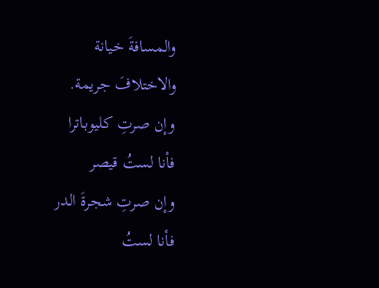والمسافةَ خيانة
والاختلافَ جريمة.
وإن صرتِ كليوباترا
فأنا لستُ قيصر
وإن صرتِ شجرةَ الدر
فأنا لستُ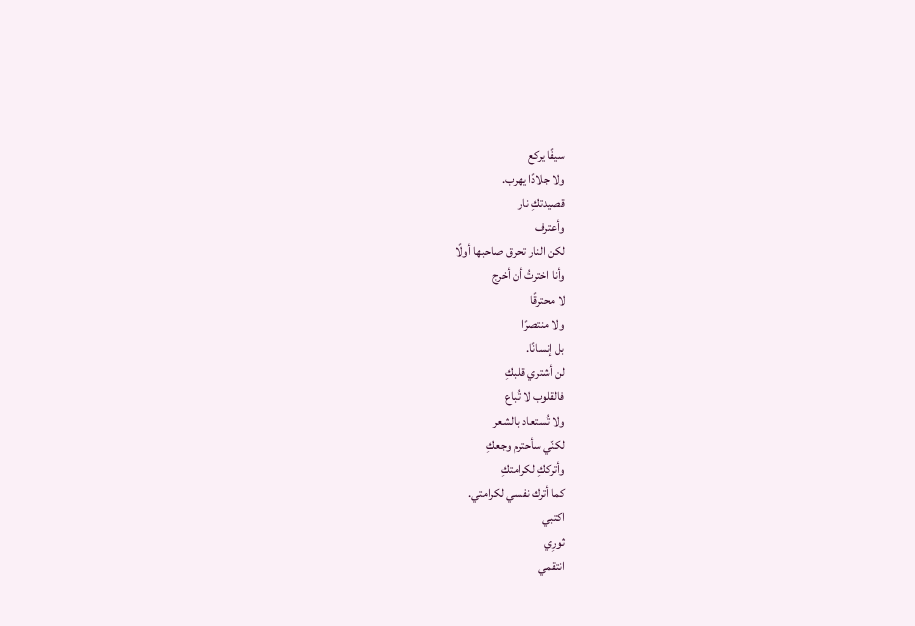سيفًا يركع
ولا جلادًا يهرب.
قصيدتكِ نار
وأعترف
لكن النار تحرق صاحبها أولًا
وأنا اخترتُ أن أخرج
لا محترقًا
ولا منتصرًا
بل إنسانًا.
لن أشتري قلبكِ
فالقلوب لا تُباع
ولا تُستعاد بالشعر
لكنّي سأحترم وجعكِ
وأترككِ لكرامتكِ
كما أترك نفسي لكرامتي.
اكتبي
ثورِي
انتقمي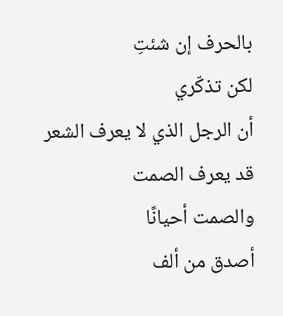بالحرف إن شئتِ
لكن تذكّري
أن الرجل الذي لا يعرف الشعر
قد يعرف الصمت
والصمت أحيانًا
أصدق من ألف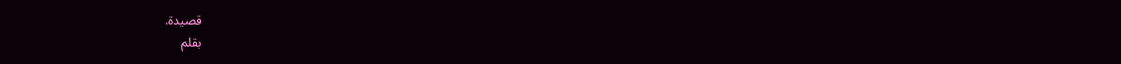قصيدة.
بقلم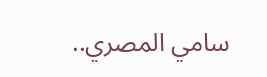سامي المصري..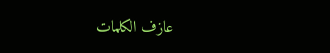عازف الكلمات